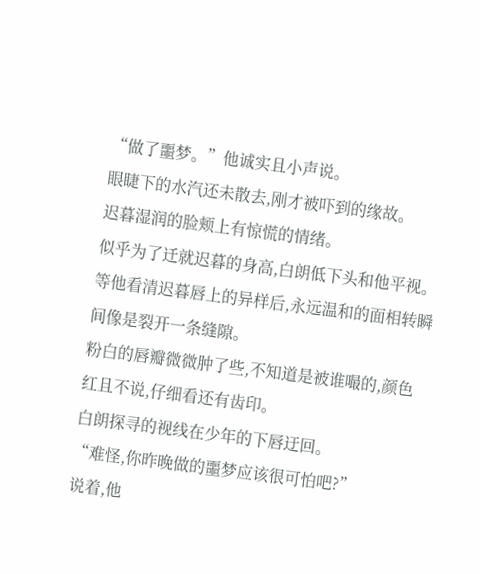“做了噩梦。”他诚实且小声说。
眼睫下的水汽还未散去,刚才被吓到的缘故。
迟暮湿润的脸颊上有惊慌的情绪。
似乎为了迁就迟暮的身高,白朗低下头和他平视。
等他看清迟暮唇上的异样后,永远温和的面相转瞬间像是裂开一条缝隙。
粉白的唇瓣微微肿了些,不知道是被谁嘬的,颜色红且不说,仔细看还有齿印。
白朗探寻的视线在少年的下唇迂回。
“难怪,你昨晚做的噩梦应该很可怕吧?”
说着,他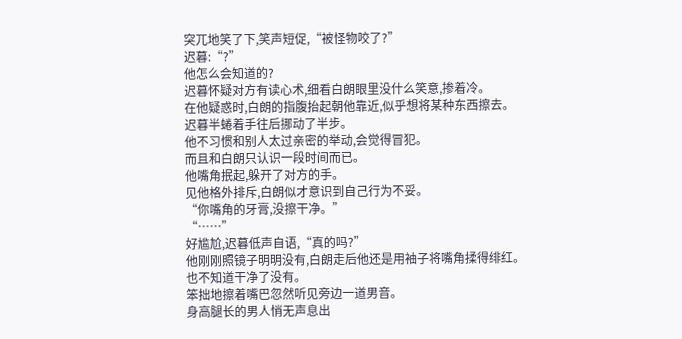突兀地笑了下,笑声短促,“被怪物咬了?”
迟暮:“?”
他怎么会知道的?
迟暮怀疑对方有读心术,细看白朗眼里没什么笑意,掺着冷。
在他疑惑时,白朗的指腹抬起朝他靠近,似乎想将某种东西擦去。
迟暮半蜷着手往后挪动了半步。
他不习惯和别人太过亲密的举动,会觉得冒犯。
而且和白朗只认识一段时间而已。
他嘴角抿起,躲开了对方的手。
见他格外排斥,白朗似才意识到自己行为不妥。
“你嘴角的牙膏,没擦干净。”
“……”
好尴尬,迟暮低声自语,“真的吗?”
他刚刚照镜子明明没有,白朗走后他还是用袖子将嘴角揉得绯红。
也不知道干净了没有。
笨拙地擦着嘴巴忽然听见旁边一道男音。
身高腿长的男人悄无声息出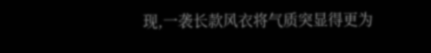现,一袭长款风衣将气质突显得更为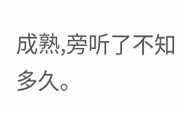成熟,旁听了不知多久。